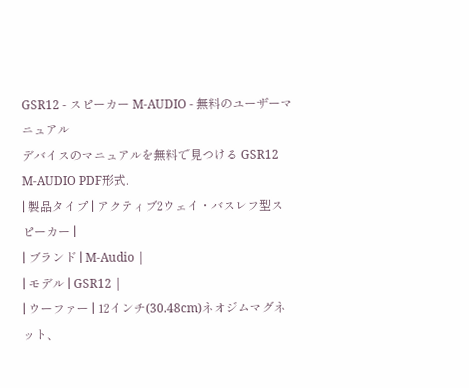GSR12 - スピーカー M-AUDIO - 無料のユーザーマニュアル
デバイスのマニュアルを無料で見つける GSR12 M-AUDIO PDF形式.
| 製品タイプ | アクティブ2ウェイ・バスレフ型スピーカー |
| ブランド | M-Audio |
| モデル | GSR12 |
| ウーファー | 12インチ(30.48cm)ネオジムマグネット、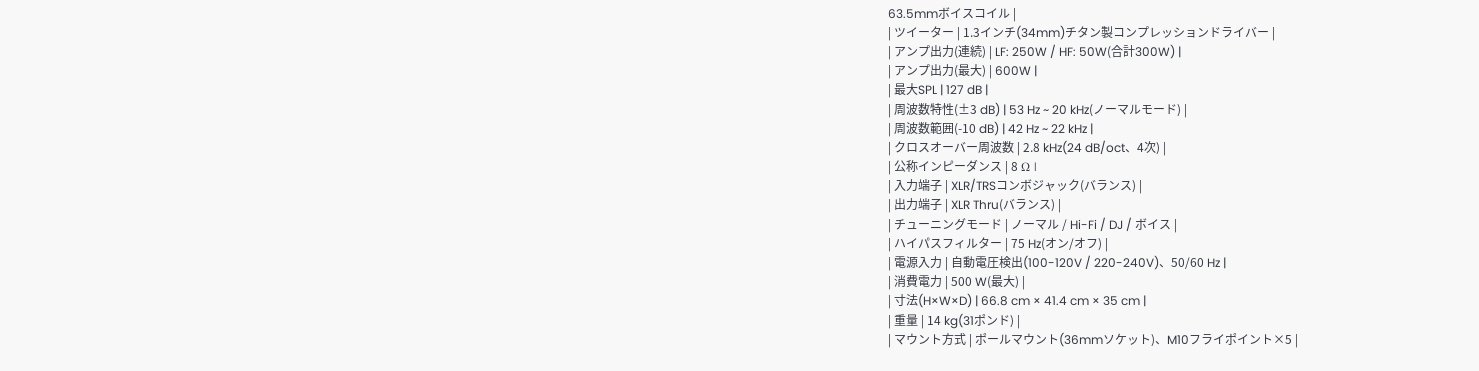63.5mmボイスコイル |
| ツイーター | 1.3インチ(34mm)チタン製コンプレッションドライバー |
| アンプ出力(連続) | LF: 250W / HF: 50W(合計300W) |
| アンプ出力(最大) | 600W |
| 最大SPL | 127 dB |
| 周波数特性(±3 dB) | 53 Hz ~ 20 kHz(ノーマルモード) |
| 周波数範囲(-10 dB) | 42 Hz ~ 22 kHz |
| クロスオーバー周波数 | 2.8 kHz(24 dB/oct、4次) |
| 公称インピーダンス | 8 Ω |
| 入力端子 | XLR/TRSコンボジャック(バランス) |
| 出力端子 | XLR Thru(バランス) |
| チューニングモード | ノーマル / Hi-Fi / DJ / ボイス |
| ハイパスフィルター | 75 Hz(オン/オフ) |
| 電源入力 | 自動電圧検出(100-120V / 220-240V)、50/60 Hz |
| 消費電力 | 500 W(最大) |
| 寸法(H×W×D) | 66.8 cm × 41.4 cm × 35 cm |
| 重量 | 14 kg(31ポンド) |
| マウント方式 | ポールマウント(36mmソケット)、M10フライポイント×5 |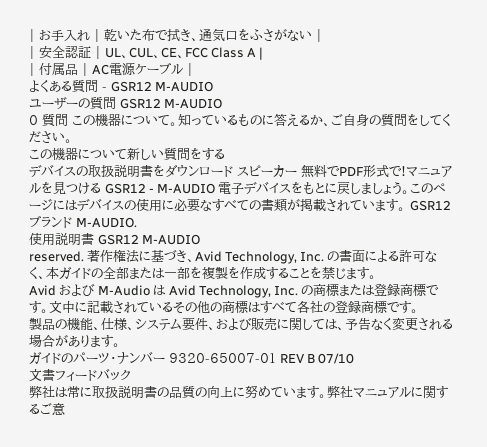| お手入れ | 乾いた布で拭き、通気口をふさがない |
| 安全認証 | UL、CUL、CE、FCC Class A |
| 付属品 | AC電源ケーブル |
よくある質問 - GSR12 M-AUDIO
ユーザーの質問 GSR12 M-AUDIO
0 質問 この機器について。知っているものに答えるか、ご自身の質問をしてください。
この機器について新しい質問をする
デバイスの取扱説明書をダウンロード スピーカー 無料でPDF形式で!マニュアルを見つける GSR12 - M-AUDIO 電子デバイスをもとに戻しましょう。このページにはデバイスの使用に必要なすべての書類が掲載されています。 GSR12 ブランド M-AUDIO.
使用説明書 GSR12 M-AUDIO
reserved. 著作権法に基づき、Avid Technology, Inc. の書面による許可なく、本ガイドの全部または一部を複製を作成することを禁じます。
Avid および M-Audio は Avid Technology, Inc. の商標または登録商標です。文中に記載されているその他の商標はすべて各社の登録商標です。
製品の機能、仕様、システム要件、および販売に関しては、予告なく変更される場合があります。
ガイドのパーツ・ナンバー 9320-65007-01 REV B 07/10
文書フィードバック
弊社は常に取扱説明書の品質の向上に努めています。弊社マニュアルに関するご意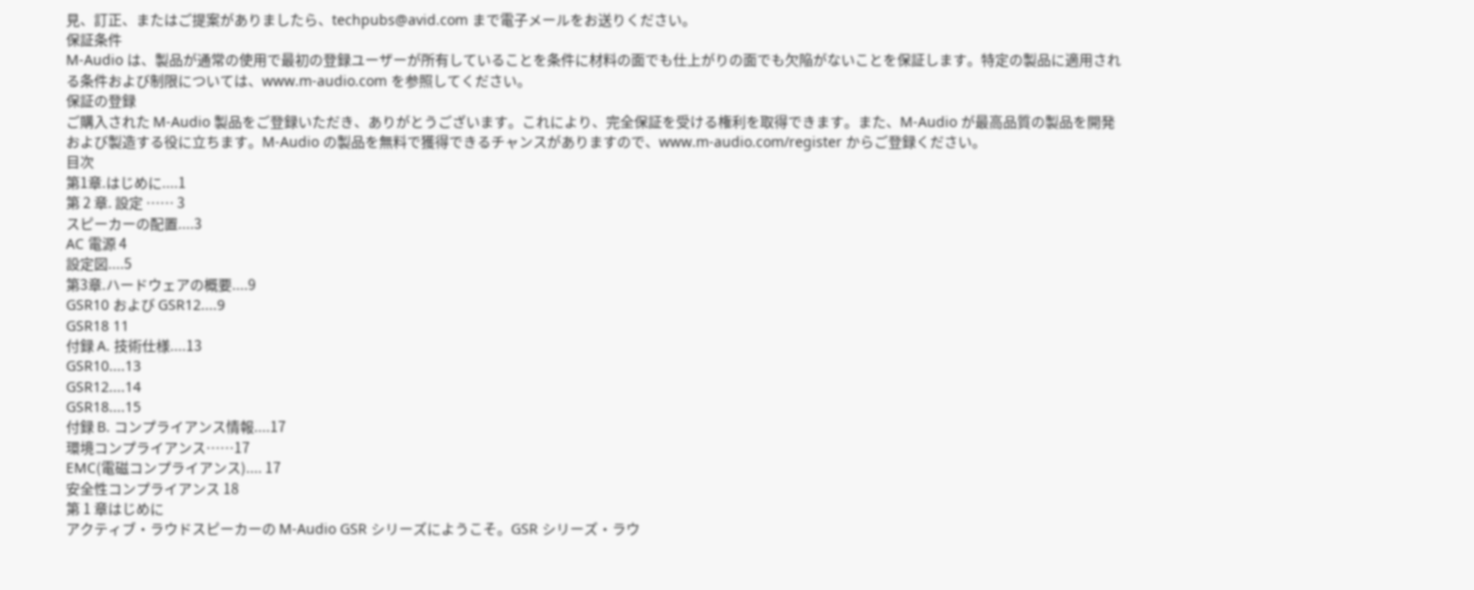見、訂正、またはご提案がありましたら、techpubs@avid.com まで電子メールをお送りください。
保証条件
M-Audio は、製品が通常の使用で最初の登録ユーザーが所有していることを条件に材料の面でも仕上がりの面でも欠陥がないことを保証します。特定の製品に適用される条件および制限については、www.m-audio.com を参照してください。
保証の登録
ご購入された M-Audio 製品をご登録いただき、ありがとうございます。これにより、完全保証を受ける権利を取得できます。また、M-Audio が最高品質の製品を開発および製造する役に立ちます。M-Audio の製品を無料で獲得できるチャンスがありますので、www.m-audio.com/register からご登録ください。
目次
第1章.はじめに....1
第 2 章. 設定 …… 3
スピーカーの配置....3
AC 電源 4
設定図....5
第3章.ハードウェアの概要....9
GSR10 および GSR12....9
GSR18 11
付録 A. 技術仕様....13
GSR10....13
GSR12....14
GSR18....15
付録 B. コンプライアンス情報....17
環境コンプライアンス……17
EMC(電磁コンプライアンス).... 17
安全性コンプライアンス 18
第 1 章はじめに
アクティブ・ラウドスピーカーの M-Audio GSR シリーズにようこそ。GSR シリーズ・ラウ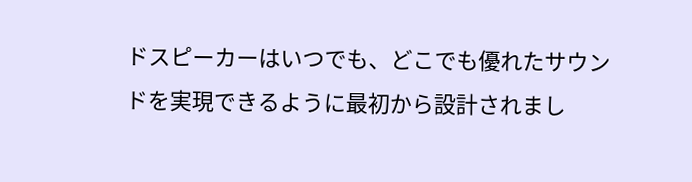ドスピーカーはいつでも、どこでも優れたサウンドを実現できるように最初から設計されまし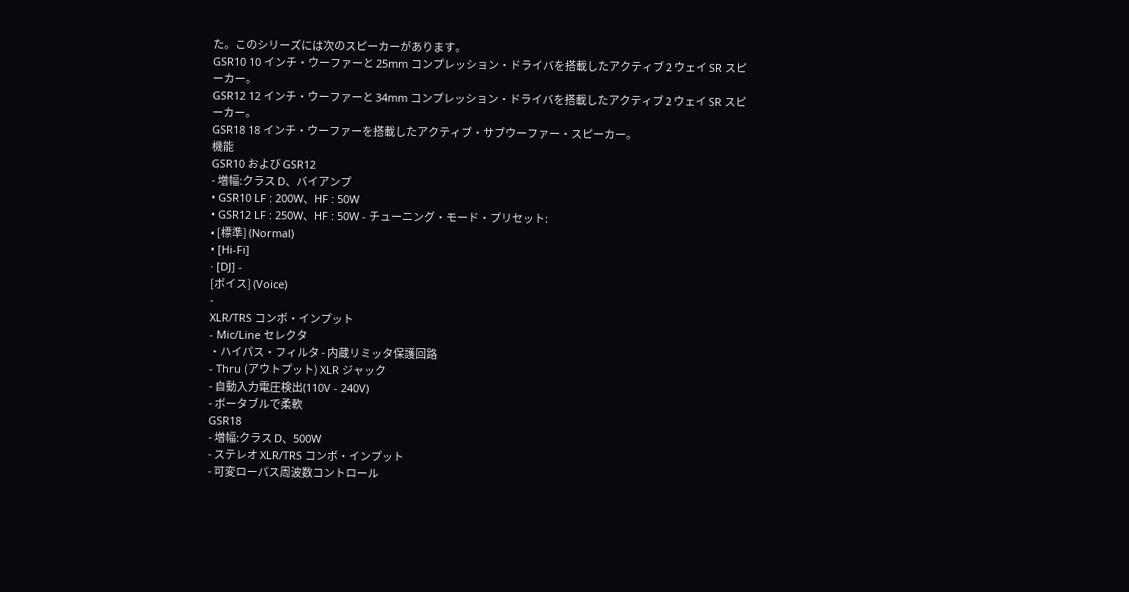た。このシリーズには次のスピーカーがあります。
GSR10 10 インチ・ウーファーと 25mm コンプレッション・ドライバを搭載したアクティブ 2 ウェイ SR スピーカー。
GSR12 12 インチ・ウーファーと 34mm コンプレッション・ドライバを搭載したアクティブ 2 ウェイ SR スピーカー。
GSR18 18 インチ・ウーファーを搭載したアクティブ・サブウーファー・スピーカー。
機能
GSR10 および GSR12
- 増幅:クラス D、バイアンプ
• GSR10 LF : 200W、HF : 50W
• GSR12 LF : 250W、HF : 50W - チューニング・モード・プリセット:
• [標準] (Normal)
• [Hi-Fi]
· [DJ] -
[ボイス] (Voice)
-
XLR/TRS コンボ・インプット
- Mic/Line セレクタ
・ハイパス・フィルタ - 内蔵リミッタ保護回路
- Thru (アウトプット) XLR ジャック
- 自動入力電圧検出(110V - 240V)
- ボータブルで柔軟
GSR18
- 増幅:クラス D、500W
- ステレオ XLR/TRS コンボ・インプット
- 可変ローパス周波数コントロール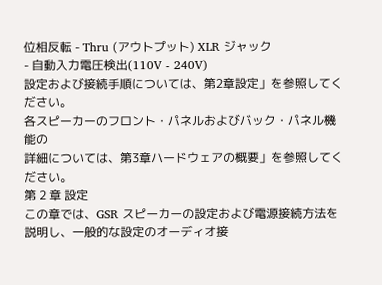位相反転 - Thru (アウトプット) XLR ジャック
- 自動入力電圧検出(110V - 240V)
設定および接続手順については、第2章設定」を参照してください。
各スピーカーのフロント・パネルおよびバック・パネル機能の
詳細については、第3章ハードウェアの概要」を参照してください。
第 2 章 設定
この章では、GSR スピーカーの設定および電源接続方法を説明し、一般的な設定のオーディオ接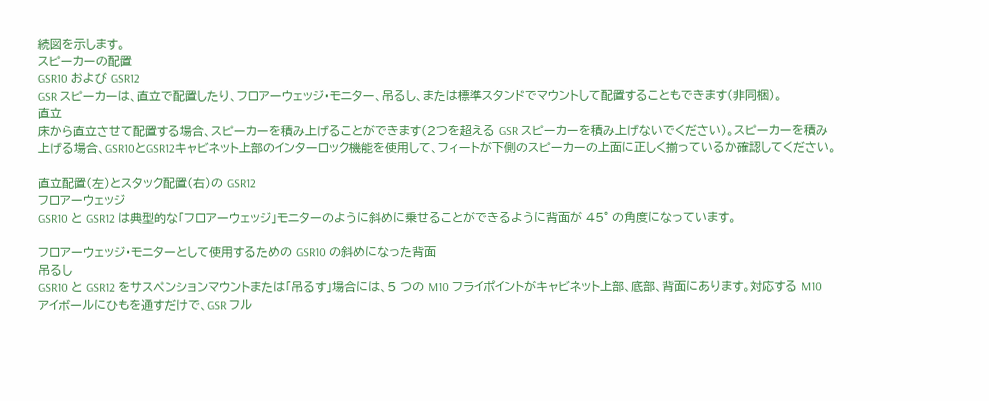続図を示します。
スピーカーの配置
GSR10 および GSR12
GSR スピーカーは、直立で配置したり、フロアーウェッジ・モニター、吊るし、または標準スタンドでマウントして配置することもできます(非同梱)。
直立
床から直立させて配置する場合、スピーカーを積み上げることができます(2つを超える GSR スピーカーを積み上げないでください)。スピーカーを積み上げる場合、GSR10とGSR12キャビネット上部のインターロック機能を使用して、フィートが下側のスピーカーの上面に正しく揃っているか確認してください。

直立配置(左)とスタック配置(右)の GSR12
フロアーウェッジ
GSR10 と GSR12 は典型的な「フロアーウェッジ」モニターのように斜めに乗せることができるように背面が 45° の角度になっています。

フロアーウェッジ・モニターとして使用するための GSR10 の斜めになった背面
吊るし
GSR10 と GSR12 をサスペンションマウントまたは「吊るす」場合には、5 つの M10 フライポイントがキャビネット上部、底部、背面にあります。対応する M10 アイボールにひもを通すだけで、GSR フル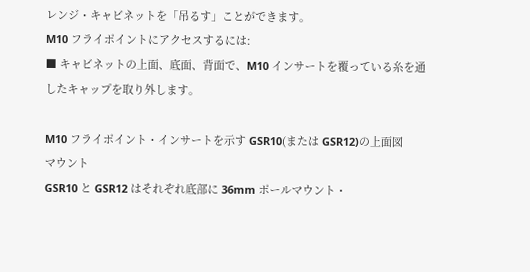レンジ・キャビネットを「吊るす」ことができます。
M10 フライポイントにアクセスするには:
■ キャビネットの上面、底面、背面で、M10 インサートを覆っている糸を通したキャップを取り外します。

M10 フライポイント・インサートを示す GSR10(または GSR12)の上面図
マウント
GSR10 と GSR12 はそれぞれ底部に 36mm ポールマウント・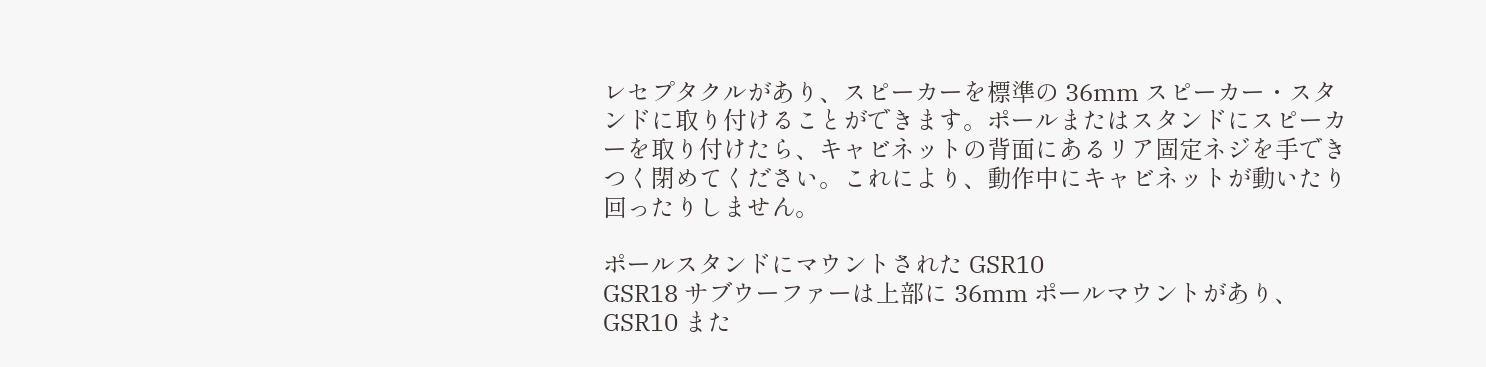レセプタクルがあり、スピーカーを標準の 36mm スピーカー・スタンドに取り付けることができます。ポールまたはスタンドにスピーカーを取り付けたら、キャビネットの背面にあるリア固定ネジを手できつく閉めてください。これにより、動作中にキャビネットが動いたり回ったりしません。

ポールスタンドにマウントされた GSR10
GSR18 サブウーファーは上部に 36mm ポールマウントがあり、 GSR10 また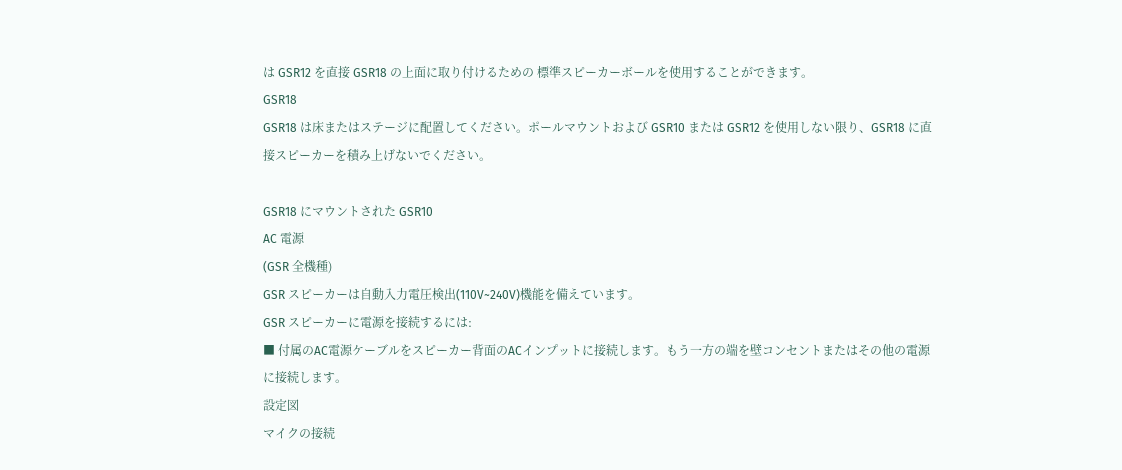は GSR12 を直接 GSR18 の上面に取り付けるための 標準スピーカーボールを使用することができます。
GSR18
GSR18 は床またはステージに配置してください。ポールマウントおよび GSR10 または GSR12 を使用しない限り、GSR18 に直接スピーカーを積み上げないでください。

GSR18 にマウントされた GSR10
AC 電源
(GSR 全機種)
GSR スピーカーは自動入力電圧検出(110V~240V)機能を備えています。
GSR スピーカーに電源を接続するには:
■ 付属のAC電源ケーブルをスピーカー背面のACインプットに接続します。もう一方の端を壁コンセントまたはその他の電源に接続します。
設定図
マイクの接続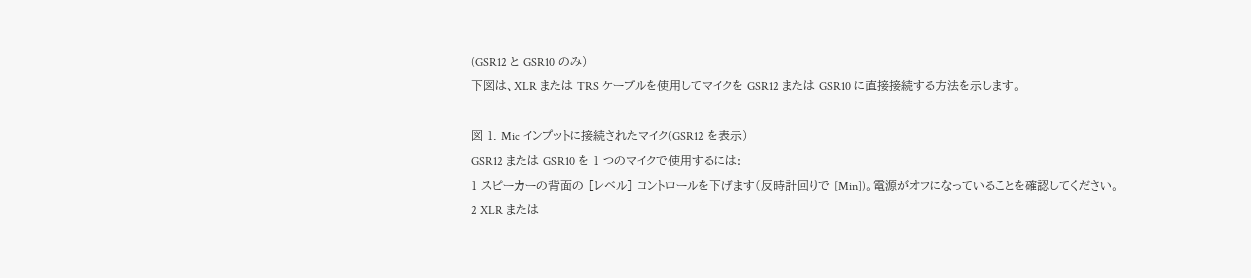(GSR12 と GSR10 のみ)
下図は、XLR または TRS ケーブルを使用してマイクを GSR12 または GSR10 に直接接続する方法を示します。

図 1. Mic インプットに接続されたマイク(GSR12 を表示)
GSR12 または GSR10 を 1 つのマイクで使用するには:
1 スピーカーの背面の [レベル] コントロールを下げます(反時計回りで [Min])。電源がオフになっていることを確認してください。
2 XLR または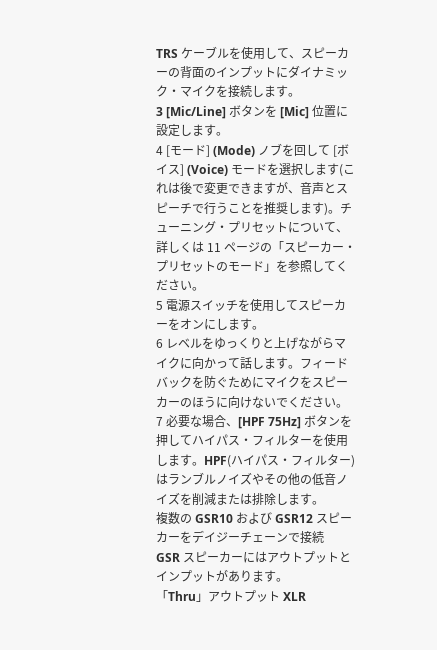TRS ケーブルを使用して、スピーカーの背面のインプットにダイナミック・マイクを接続します。
3 [Mic/Line] ボタンを [Mic] 位置に設定します。
4 [モード] (Mode) ノブを回して [ボイス] (Voice) モードを選択します(これは後で変更できますが、音声とスピーチで行うことを推奨します)。チューニング・プリセットについて、詳しくは 11 ページの「スピーカー・プリセットのモード」を参照してください。
5 電源スイッチを使用してスピーカーをオンにします。
6 レベルをゆっくりと上げながらマイクに向かって話します。フィードバックを防ぐためにマイクをスピーカーのほうに向けないでください。
7 必要な場合、[HPF 75Hz] ボタンを押してハイパス・フィルターを使用します。HPF(ハイパス・フィルター)はランブルノイズやその他の低音ノイズを削減または排除します。
複数の GSR10 および GSR12 スピーカーをデイジーチェーンで接続
GSR スピーカーにはアウトプットとインプットがあります。
「Thru」アウトプット XLR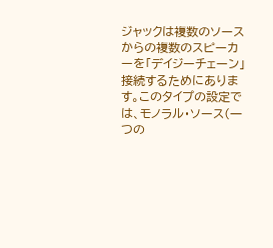ジャックは複数のソースからの複数のスピーカーを「デイジーチェーン」接続するためにあります。このタイプの設定では、モノラル・ソース(一つの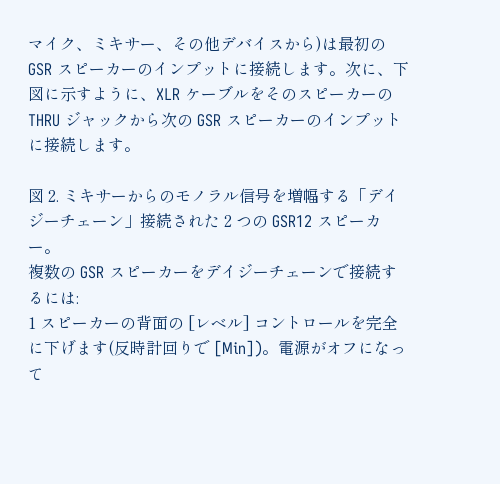マイク、ミキサー、その他デバイスから)は最初の GSR スピーカーのインプットに接続します。次に、下図に示すように、XLR ケーブルをそのスピーカーの THRU ジャックから次の GSR スピーカーのインプットに接続します。

図 2. ミキサーからのモノラル信号を増幅する「デイジーチェーン」接続された 2 つの GSR12 スピーカー。
複数の GSR スピーカーをデイジーチェーンで接続するには:
1 スピーカーの背面の [レベル] コントロールを完全に下げます(反時計回りで [Min])。電源がオフになって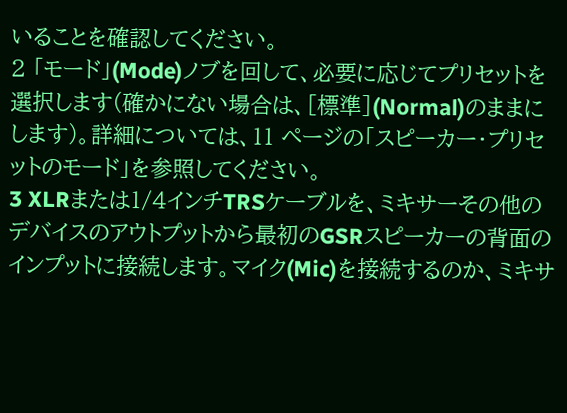いることを確認してください。
2 「モード」(Mode)ノブを回して、必要に応じてプリセットを選択します(確かにない場合は、[標準](Normal)のままにします)。詳細については、11 ページの「スピーカー・プリセットのモード」を参照してください。
3 XLRまたは1/4インチTRSケーブルを、ミキサーその他のデバイスのアウトプットから最初のGSRスピーカーの背面のインプットに接続します。マイク(Mic)を接続するのか、ミキサ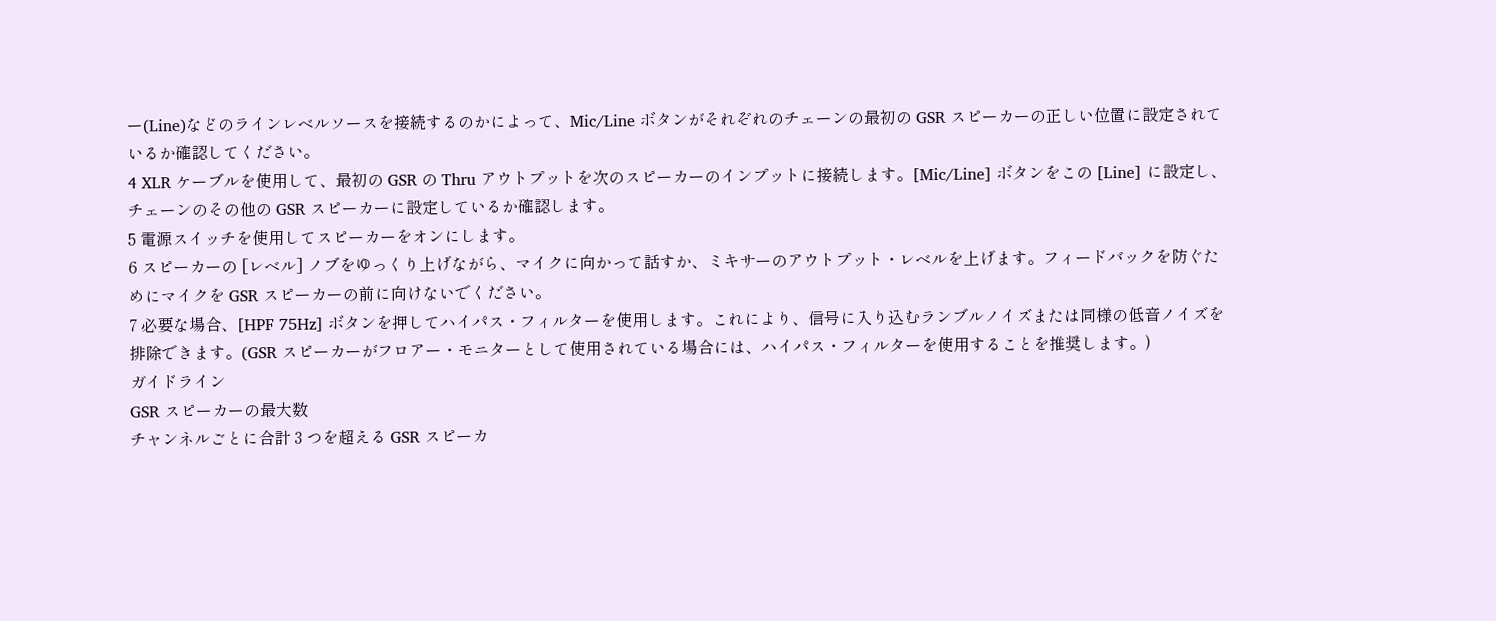ー(Line)などのラインレベルソースを接続するのかによって、Mic/Line ボタンがそれぞれのチェーンの最初の GSR スピーカーの正しい位置に設定されているか確認してください。
4 XLR ケーブルを使用して、最初の GSR の Thru アウトプットを次のスピーカーのインプットに接続します。[Mic/Line] ボタンをこの [Line] に設定し、チェーンのその他の GSR スピーカーに設定しているか確認します。
5 電源スイッチを使用してスピーカーをオンにします。
6 スピーカーの [レベル] ノブをゆっくり上げながら、マイクに向かって話すか、ミキサーのアウトプット・レベルを上げます。フィードバックを防ぐためにマイクを GSR スピーカーの前に向けないでください。
7 必要な場合、[HPF 75Hz] ボタンを押してハイパス・フィルターを使用します。これにより、信号に入り込むランブルノイズまたは同様の低音ノイズを排除できます。(GSR スピーカーがフロアー・モニターとして使用されている場合には、ハイパス・フィルターを使用することを推奨します。)
ガイドライン
GSR スピーカーの最大数
チャンネルごとに合計 3 つを超える GSR スピーカ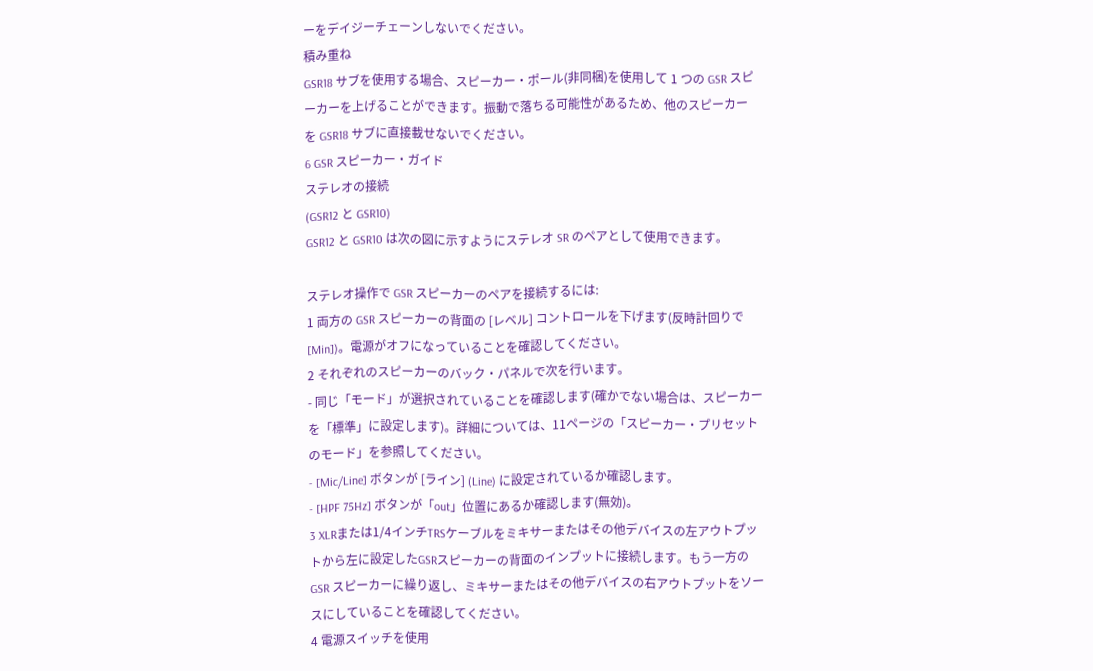ーをデイジーチェーンしないでください。
積み重ね
GSR18 サブを使用する場合、スピーカー・ポール(非同梱)を使用して 1 つの GSR スピーカーを上げることができます。振動で落ちる可能性があるため、他のスピーカーを GSR18 サブに直接載せないでください。
6 GSR スピーカー・ガイド
ステレオの接続
(GSR12 と GSR10)
GSR12 と GSR10 は次の図に示すようにステレオ SR のペアとして使用できます。

ステレオ操作で GSR スピーカーのペアを接続するには:
1 両方の GSR スピーカーの背面の [レベル] コントロールを下げます(反時計回りで [Min])。電源がオフになっていることを確認してください。
2 それぞれのスピーカーのバック・パネルで次を行います。
- 同じ「モード」が選択されていることを確認します(確かでない場合は、スピーカーを「標準」に設定します)。詳細については、11ページの「スピーカー・プリセットのモード」を参照してください。
- [Mic/Line] ボタンが [ライン] (Line) に設定されているか確認します。
- [HPF 75Hz] ボタンが「out」位置にあるか確認します(無効)。
3 XLRまたは1/4インチTRSケーブルをミキサーまたはその他デバイスの左アウトプットから左に設定したGSRスピーカーの背面のインプットに接続します。もう一方の GSR スピーカーに繰り返し、ミキサーまたはその他デバイスの右アウトプットをソースにしていることを確認してください。
4 電源スイッチを使用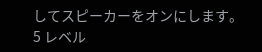してスピーカーをオンにします。
5 レベル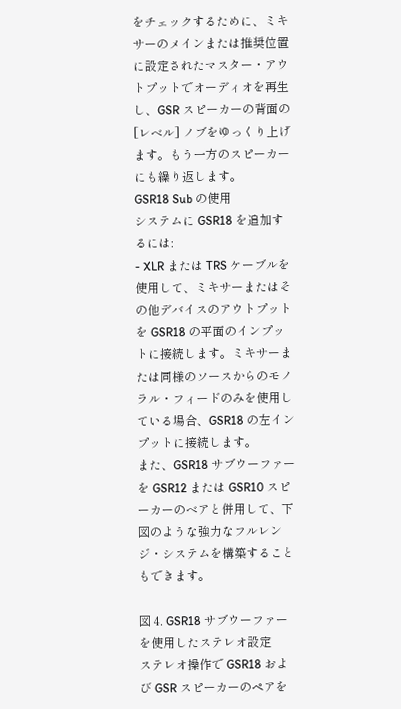をチェックするために、ミキサーのメインまたは推奨位置に設定されたマスター・アウトプットでオーディオを再生し、GSR スピーカーの背面の [レベル] ノブをゆっくり上げます。もう一方のスピーカーにも繰り返します。
GSR18 Sub の使用
システムに GSR18 を追加するには:
- XLR または TRS ケーブルを使用して、ミキサーまたはその他デバイスのアウトプットを GSR18 の平面のインプットに接続します。ミキサーまたは同様のソースからのモノラル・フィードのみを使用している場合、GSR18 の左インプットに接続します。
また、GSR18 サブウーファーを GSR12 または GSR10 スピーカーのベアと併用して、下図のような強力なフルレンジ・システムを構築することもできます。

図 4. GSR18 サブウーファーを使用したステレオ設定
ステレオ操作で GSR18 および GSR スピーカーのペアを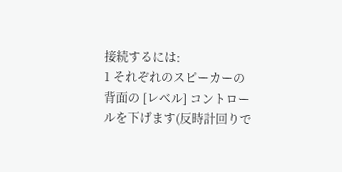接続するには:
1 それぞれのスピーカーの背面の [レベル] コントロールを下げます(反時計回りで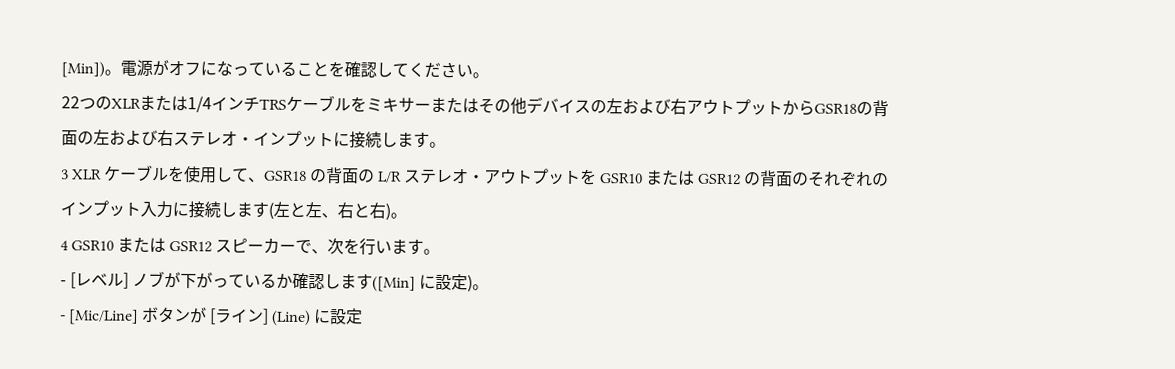[Min])。電源がオフになっていることを確認してください。
22つのXLRまたは1/4インチTRSケーブルをミキサーまたはその他デバイスの左および右アウトプットからGSR18の背面の左および右ステレオ・インプットに接続します。
3 XLR ケーブルを使用して、GSR18 の背面の L/R ステレオ・アウトプットを GSR10 または GSR12 の背面のそれぞれのインプット入力に接続します(左と左、右と右)。
4 GSR10 または GSR12 スピーカーで、次を行います。
- [レベル] ノブが下がっているか確認します([Min] に設定)。
- [Mic/Line] ボタンが [ライン] (Line) に設定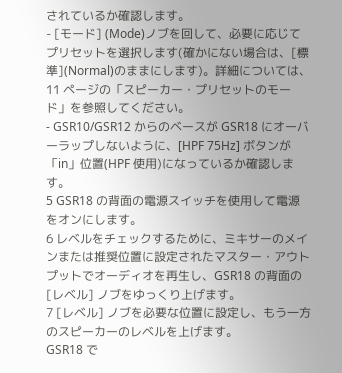されているか確認します。
- [モード] (Mode)ノブを回して、必要に応じてプリセットを選択します(確かにない場合は、[標準](Normal)のままにします)。詳細については、11 ページの「スピーカー・プリセットのモード」を参照してください。
- GSR10/GSR12 からのベースが GSR18 にオーバーラップしないように、[HPF 75Hz] ボタンが「in」位置(HPF 使用)になっているか確認します。
5 GSR18 の背面の電源スイッチを使用して電源をオンにします。
6 レベルをチェックするために、ミキサーのメインまたは推奨位置に設定されたマスター・アウトプットでオーディオを再生し、GSR18 の背面の [レベル] ノブをゆっくり上げます。
7 [レベル] ノブを必要な位置に設定し、もう一方のスピーカーのレベルを上げます。
GSR18 で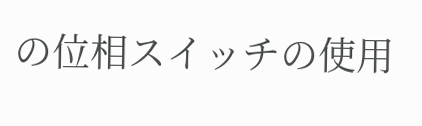の位相スイッチの使用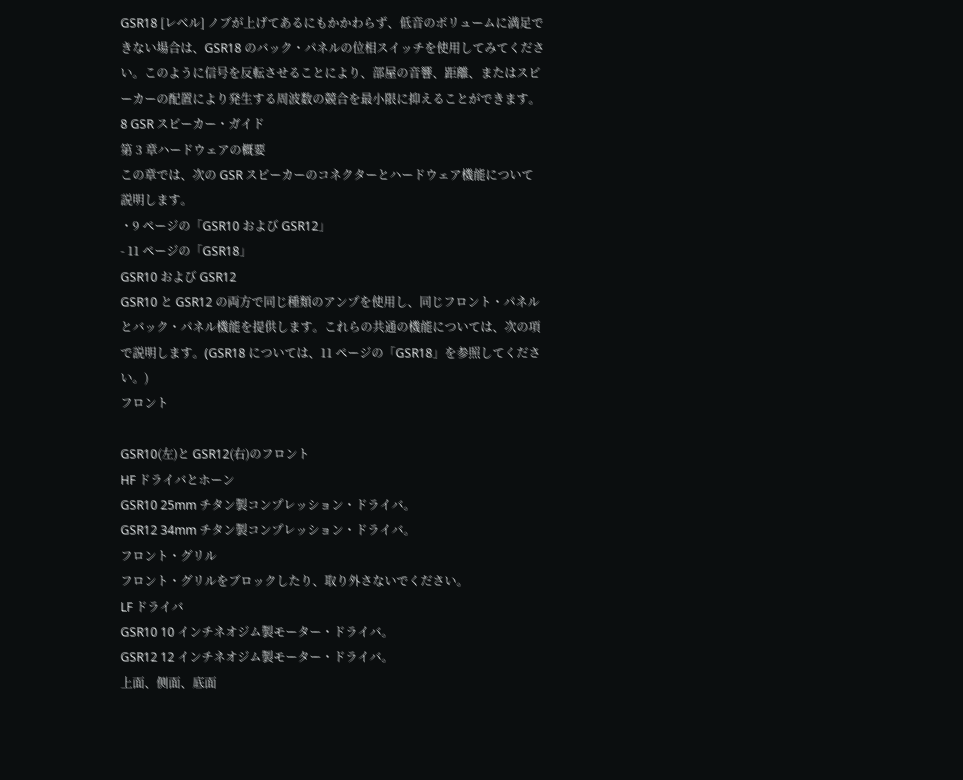GSR18 [レベル] ノブが上げてあるにもかかわらず、低音のボリュームに満足できない場合は、GSR18 のバック・パネルの位相スイッチを使用してみてください。このように信号を反転させることにより、部屋の音響、距離、またはスピーカーの配置により発生する周波数の競合を最小限に抑えることができます。
8 GSR スピーカー・ガイド
第 3 章ハードウェアの概要
この章では、次の GSR スピーカーのコネクターとハードウェア機能について説明します。
・9 ページの「GSR10 および GSR12」
- 11 ページの「GSR18」
GSR10 および GSR12
GSR10 と GSR12 の両方で同じ種類のアンプを使用し、同じフロント・パネルとバック・パネル機能を提供します。これらの共通の機能については、次の項で説明します。(GSR18 については、11 ページの「GSR18」を参照してください。)
フロント

GSR10(左)と GSR12(右)のフロント
HF ドライバとホーン
GSR10 25mm チタン製コンプレッション・ドライバ。
GSR12 34mm チタン製コンプレッション・ドライバ。
フロント・グリル
フロント・グリルをブロックしたり、取り外さないでください。
LF ドライバ
GSR10 10 インチネオジム製モーター・ドライバ。
GSR12 12 インチネオジム製モーター・ドライバ。
上面、侧面、底面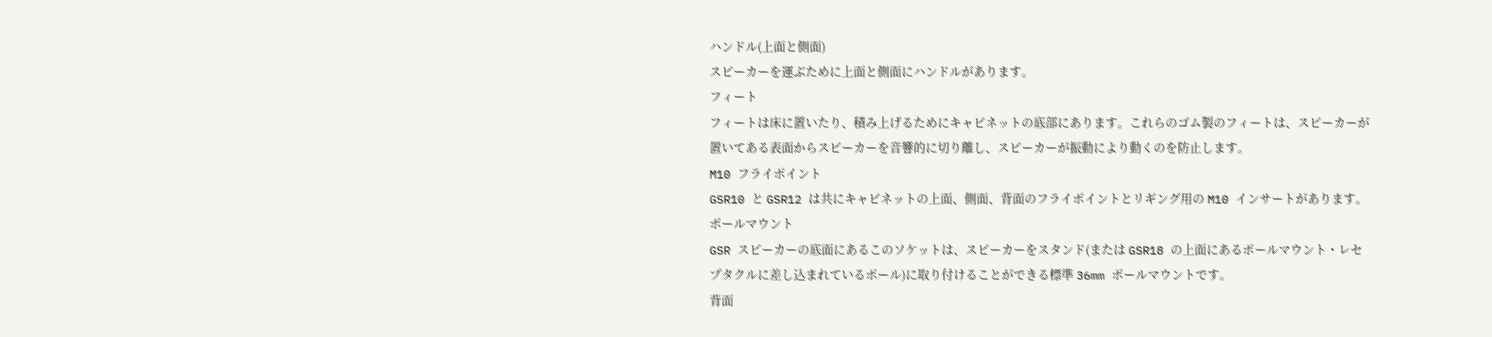ハンドル(上面と側面)
スピーカーを運ぶために上面と側面にハンドルがあります。
フィート
フィートは床に置いたり、積み上げるためにキャビネットの底部にあります。これらのゴム製のフィートは、スピーカーが置いてある表面からスピーカーを音響的に切り離し、スピーカーが振動により動くのを防止します。
M10 フライポイント
GSR10 と GSR12 は共にキャビネットの上面、側面、背面のフライポイントとリギング用の M10 インサートがあります。
ポールマウント
GSR スピーカーの底面にあるこのソケットは、スピーカーをスタンド(または GSR18 の上面にあるポールマウント・レセプタクルに差し込まれているポール)に取り付けることができる標準 36mm ポールマウントです。
背面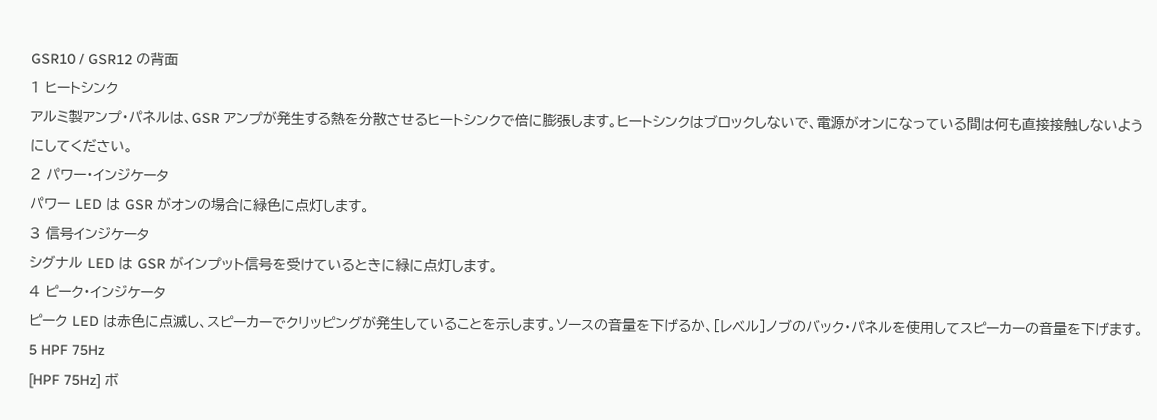GSR10 / GSR12 の背面
1 ヒートシンク
アルミ製アンプ・パネルは、GSR アンプが発生する熱を分散させるヒートシンクで倍に膨張します。ヒートシンクはブロックしないで、電源がオンになっている間は何も直接接触しないようにしてください。
2 パワー・インジケータ
パワー LED は GSR がオンの場合に緑色に点灯します。
3 信号インジケータ
シグナル LED は GSR がインプット信号を受けているときに緑に点灯します。
4 ピーク・インジケータ
ピーク LED は赤色に点滅し、スピーカーでクリッピングが発生していることを示します。ソースの音量を下げるか、[レベル]ノブのバック・パネルを使用してスピーカーの音量を下げます。
5 HPF 75Hz
[HPF 75Hz] ボ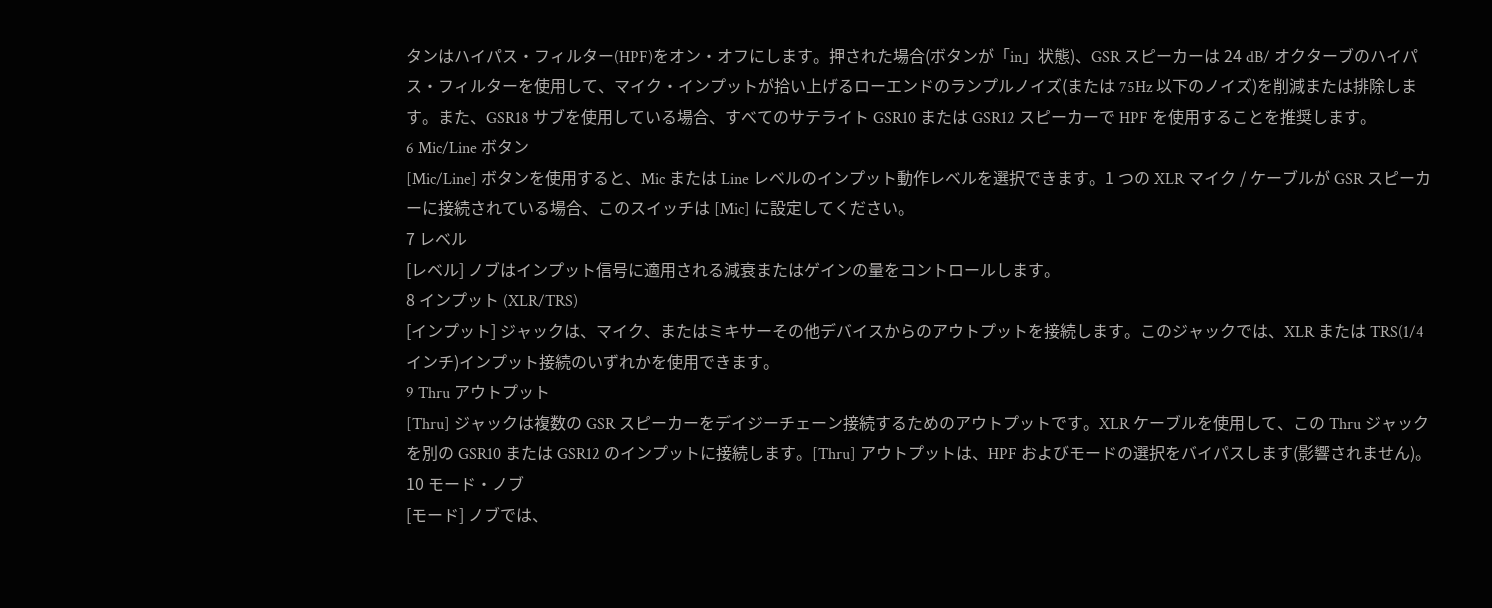タンはハイパス・フィルター(HPF)をオン・オフにします。押された場合(ボタンが「in」状態)、GSR スピーカーは 24 dB/ オクターブのハイパス・フィルターを使用して、マイク・インプットが拾い上げるローエンドのランプルノイズ(または 75Hz 以下のノイズ)を削減または排除します。また、GSR18 サブを使用している場合、すべてのサテライト GSR10 または GSR12 スピーカーで HPF を使用することを推奨します。
6 Mic/Line ボタン
[Mic/Line] ボタンを使用すると、Mic または Line レベルのインプット動作レベルを選択できます。1 つの XLR マイク / ケーブルが GSR スピーカーに接続されている場合、このスイッチは [Mic] に設定してください。
7 レベル
[レベル] ノブはインプット信号に適用される減衰またはゲインの量をコントロールします。
8 インプット (XLR/TRS)
[インプット] ジャックは、マイク、またはミキサーその他デバイスからのアウトプットを接続します。このジャックでは、XLR または TRS(1/4 インチ)インプット接続のいずれかを使用できます。
9 Thru アウトプット
[Thru] ジャックは複数の GSR スピーカーをデイジーチェーン接続するためのアウトプットです。XLR ケーブルを使用して、この Thru ジャックを別の GSR10 または GSR12 のインプットに接続します。[Thru] アウトプットは、HPF およびモードの選択をバイパスします(影響されません)。
10 モード・ノブ
[モード] ノブでは、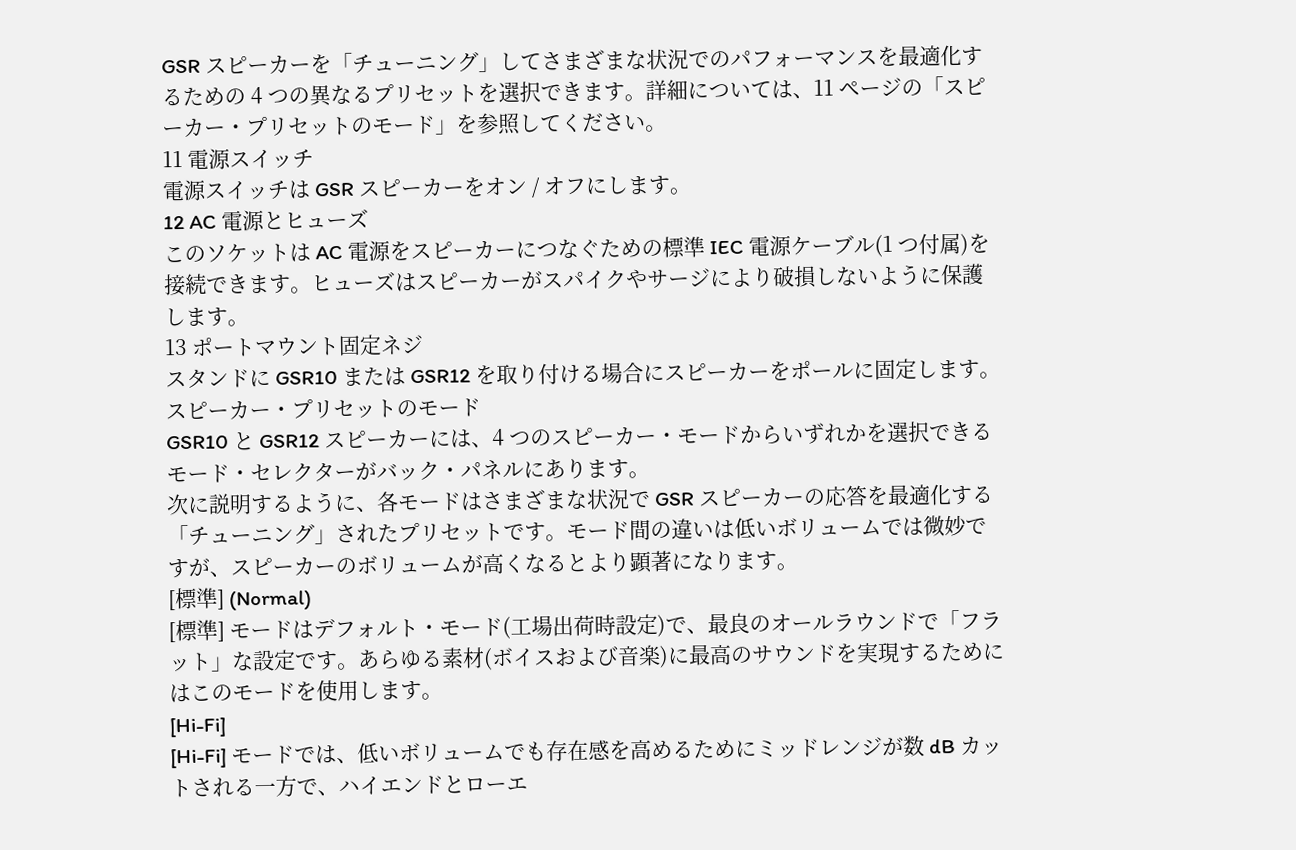GSR スピーカーを「チューニング」してさまざまな状況でのパフォーマンスを最適化するための 4 つの異なるプリセットを選択できます。詳細については、11 ページの「スピーカー・プリセットのモード」を参照してください。
11 電源スイッチ
電源スイッチは GSR スピーカーをオン / オフにします。
12 AC 電源とヒューズ
このソケットは AC 電源をスピーカーにつなぐための標準 IEC 電源ケーブル(1 つ付属)を接続できます。ヒューズはスピーカーがスパイクやサージにより破損しないように保護します。
13 ポートマウント固定ネジ
スタンドに GSR10 または GSR12 を取り付ける場合にスピーカーをポールに固定します。
スピーカー・プリセットのモード
GSR10 と GSR12 スピーカーには、4 つのスピーカー・モードからいずれかを選択できるモード・セレクターがバック・パネルにあります。
次に説明するように、各モードはさまざまな状況で GSR スピーカーの応答を最適化する「チューニング」されたプリセットです。モード間の違いは低いボリュームでは微妙ですが、スピーカーのボリュームが高くなるとより顕著になります。
[標準] (Normal)
[標準] モードはデフォルト・モード(工場出荷時設定)で、最良のオールラウンドで「フラット」な設定です。あらゆる素材(ボイスおよび音楽)に最高のサウンドを実現するためにはこのモードを使用します。
[Hi-Fi]
[Hi-Fi] モードでは、低いボリュームでも存在感を高めるためにミッドレンジが数 dB カットされる一方で、ハイエンドとローエ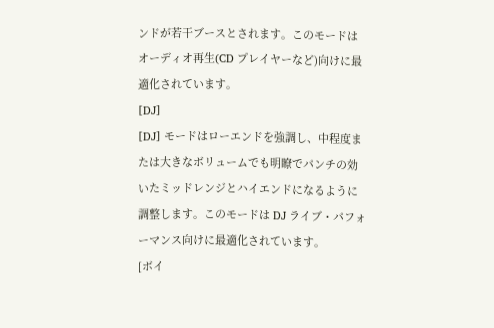ンドが若干ブースとされます。このモードはオーディオ再生(CD プレイヤーなど)向けに最適化されています。
[DJ]
[DJ] モードはローエンドを強調し、中程度または大きなボリュームでも明瞭でパンチの効いたミッドレンジとハイエンドになるように調整します。このモードは DJ ライブ・パフォーマンス向けに最適化されています。
[ボイ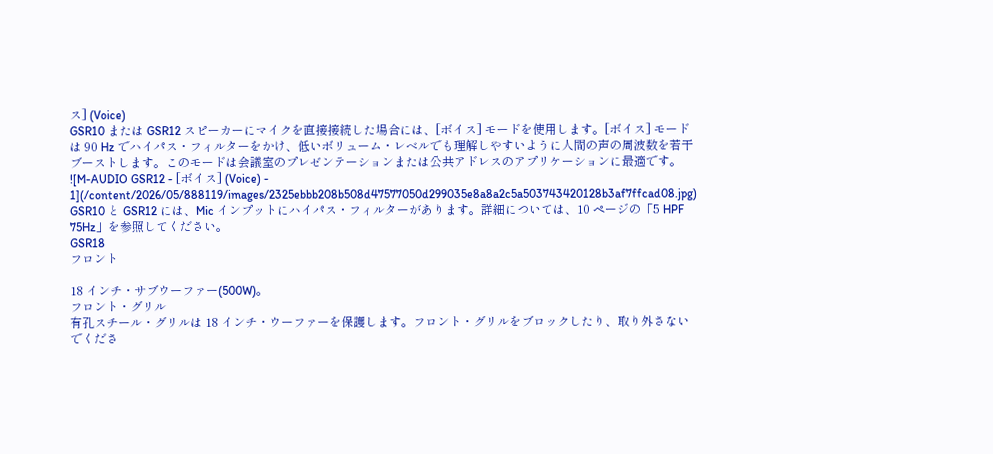ス] (Voice)
GSR10 または GSR12 スピーカーにマイクを直接接続した場合には、[ボイス] モードを使用します。[ボイス] モードは 90 Hz でハイパス・フィルターをかけ、低いボリューム・レベルでも理解しやすいように人間の声の周波数を若干ブーストします。このモードは会議室のプレゼンテーションまたは公共アドレスのアプリケーションに最適です。
![M-AUDIO GSR12 - [ボイス] (Voice) - 1](/content/2026/05/888119/images/2325ebbb208b508d47577050d299035e8a8a2c5a503743420128b3af7ffcad08.jpg)
GSR10 と GSR12 には、Mic インプットにハイパス・フィルターがあります。詳細については、10 ページの「5 HPF 75Hz」を参照してください。
GSR18
フロント

18 インチ・サブウーファー(500W)。
フロント・グリル
有孔スチール・グリルは 18 インチ・ウーファーを保護します。フロント・グリルをブロックしたり、取り外さないでくださ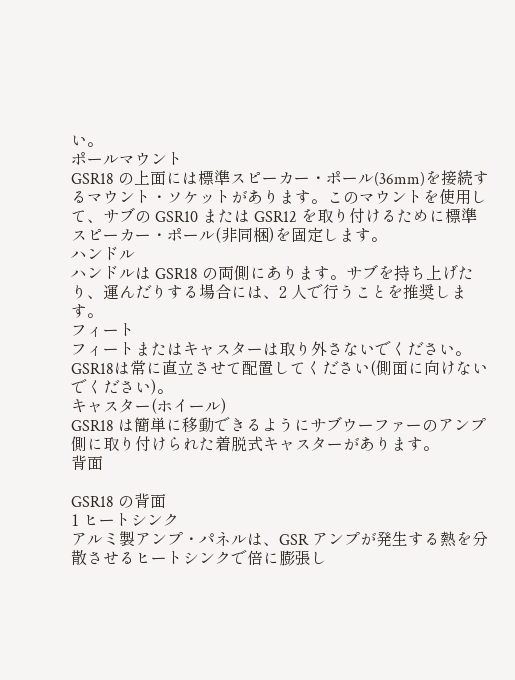い。
ポールマウント
GSR18 の上面には標準スピーカー・ポール(36mm)を接続するマウント・ソケットがあります。このマウントを使用して、サブの GSR10 または GSR12 を取り付けるために標準スピーカー・ポール(非同梱)を固定します。
ハンドル
ハンドルは GSR18 の両側にあります。サブを持ち上げたり、運んだりする場合には、2 人で行うことを推奨します。
フィート
フィートまたはキャスターは取り外さないでください。GSR18は常に直立させて配置してください(側面に向けないでください)。
キャスター(ホイール)
GSR18 は簡単に移動できるようにサブウーファーのアンプ側に取り付けられた着脱式キャスターがあります。
背面

GSR18 の背面
1 ヒートシンク
アルミ製アンプ・パネルは、GSR アンプが発生する熱を分散させるヒートシンクで倍に膨張し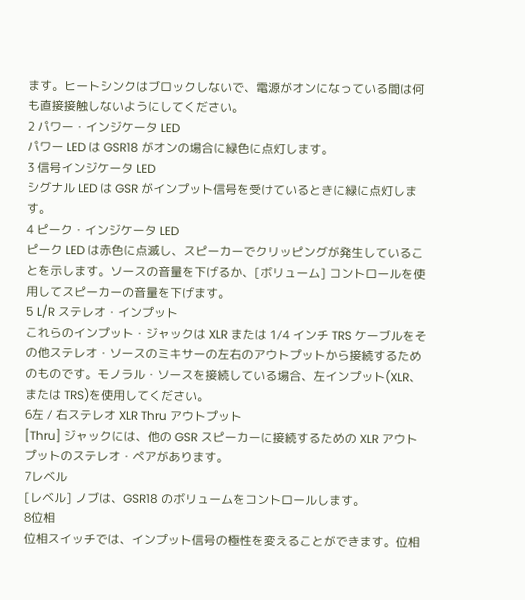ます。ヒートシンクはブロックしないで、電源がオンになっている間は何も直接接触しないようにしてください。
2 パワー・インジケータ LED
パワー LED は GSR18 がオンの場合に緑色に点灯します。
3 信号インジケータ LED
シグナル LED は GSR がインプット信号を受けているときに緑に点灯します。
4 ピーク・インジケータ LED
ピーク LED は赤色に点滅し、スピーカーでクリッピングが発生していることを示します。ソースの音量を下げるか、[ボリューム] コントロールを使用してスピーカーの音量を下げます。
5 L/R ステレオ・インプット
これらのインプット・ジャックは XLR または 1/4 インチ TRS ケーブルをその他ステレオ・ソースのミキサーの左右のアウトプットから接続するためのものです。モノラル・ソースを接続している場合、左インプット(XLR、または TRS)を使用してください。
6左 / 右ステレオ XLR Thru アウトプット
[Thru] ジャックには、他の GSR スピーカーに接続するための XLR アウトプットのステレオ・ペアがあります。
7レベル
[レベル] ノブは、GSR18 のボリュームをコントロールします。
8位相
位相スイッチでは、インプット信号の極性を変えることができます。位相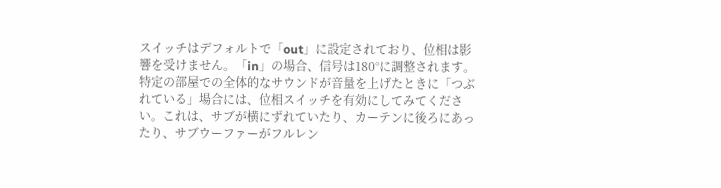スイッチはデフォルトで「out」に設定されており、位相は影響を受けません。「in」の場合、信号は180°に調整されます。特定の部屋での全体的なサウンドが音量を上げたときに「つぶれている」場合には、位相スイッチを有効にしてみてください。これは、サブが横にずれていたり、カーテンに後ろにあったり、サブウーファーがフルレン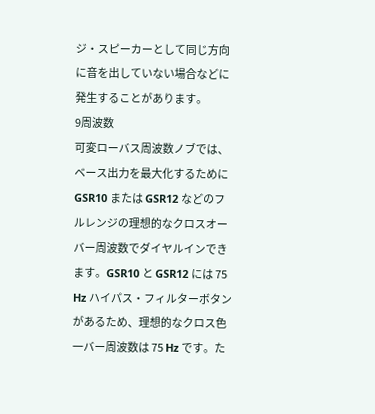ジ・スピーカーとして同じ方向に音を出していない場合などに発生することがあります。
9周波数
可変ローバス周波数ノブでは、ベース出力を最大化するために GSR10 または GSR12 などのフルレンジの理想的なクロスオーバー周波数でダイヤルインできます。GSR10 と GSR12 には 75 Hz ハイパス・フィルターボタンがあるため、理想的なクロス色一バー周波数は 75 Hz です。た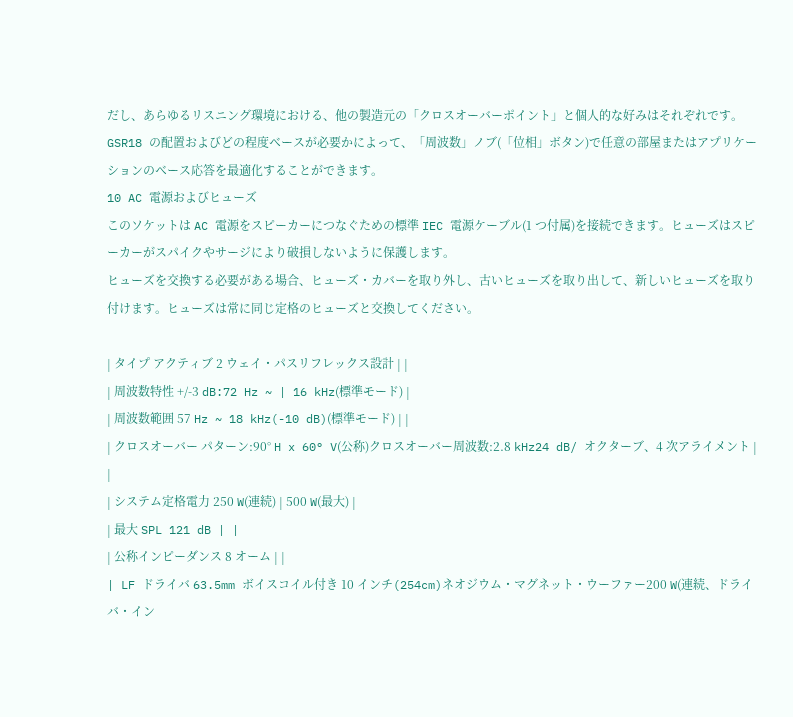だし、あらゆるリスニング環境における、他の製造元の「クロスオーバーポイント」と個人的な好みはそれぞれです。GSR18 の配置およびどの程度ベースが必要かによって、「周波数」ノブ(「位相」ボタン)で任意の部屋またはアプリケーションのベース応答を最適化することができます。
10 AC 電源およびヒューズ
このソケットは AC 電源をスピーカーにつなぐための標準 IEC 電源ケーブル(1 つ付属)を接続できます。ヒューズはスピーカーがスパイクやサージにより破損しないように保護します。
ヒューズを交換する必要がある場合、ヒューズ・カバーを取り外し、古いヒューズを取り出して、新しいヒューズを取り付けます。ヒューズは常に同じ定格のヒューズと交換してください。

| タイプ アクティブ 2 ウェイ・パスリフレックス設計 | |
| 周波数特性 +/-3 dB:72 Hz ~ | 16 kHz(標準モード) |
| 周波数範囲 57 Hz ~ 18 kHz(-10 dB)(標準モード) | |
| クロスオーバー パターン:90° H x 60° V(公称)クロスオーバー周波数:2.8 kHz24 dB/ オクターブ、4 次アライメント | |
| システム定格電力 250 W(連続) | 500 W(最大) |
| 最大 SPL 121 dB | |
| 公称インピーダンス 8 オーム | |
| LF ドライバ 63.5mm ボイスコイル付き 10 インチ(254cm)ネオジウム・マグネット・ウーファー200 W(連続、ドライバ・イン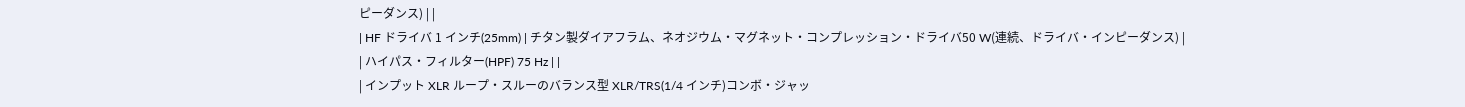ピーダンス) | |
| HF ドライバ 1 インチ(25mm) | チタン製ダイアフラム、ネオジウム・マグネット・コンプレッション・ドライバ50 W(連続、ドライバ・インピーダンス) |
| ハイパス・フィルター(HPF) 75 Hz | |
| インプット XLR ループ・スルーのバランス型 XLR/TRS(1/4 インチ)コンボ・ジャッ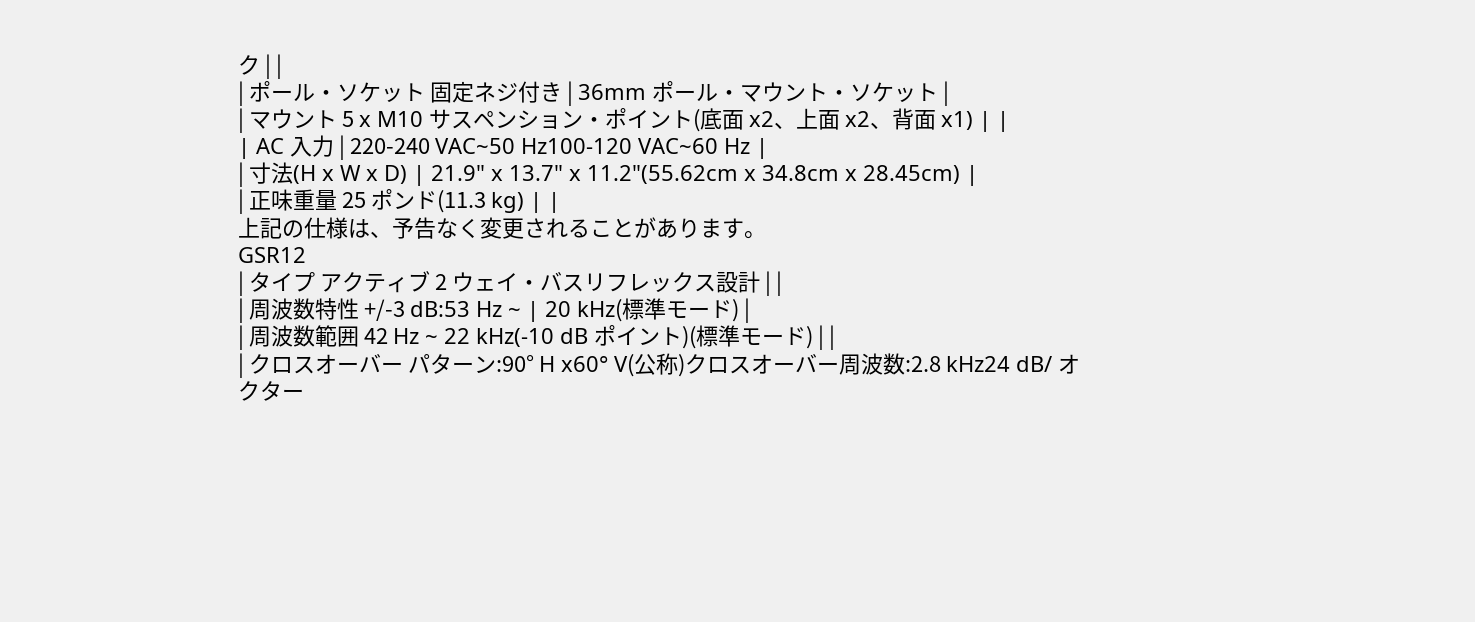ク | |
| ポール・ソケット 固定ネジ付き | 36mm ポール・マウント・ソケット |
| マウント 5 x M10 サスペンション・ポイント(底面 x2、上面 x2、背面 x1) | |
| AC 入力 | 220-240 VAC~50 Hz100-120 VAC~60 Hz |
| 寸法(H x W x D) | 21.9" x 13.7" x 11.2"(55.62cm x 34.8cm x 28.45cm) |
| 正味重量 25 ポンド(11.3 kg) | |
上記の仕様は、予告なく変更されることがあります。
GSR12
| タイプ アクティブ 2 ウェイ・バスリフレックス設計 | |
| 周波数特性 +/-3 dB:53 Hz ~ | 20 kHz(標準モード) |
| 周波数範囲 42 Hz ~ 22 kHz(-10 dB ポイント)(標準モード) | |
| クロスオーバー パターン:90° H x60° V(公称)クロスオーバー周波数:2.8 kHz24 dB/ オクター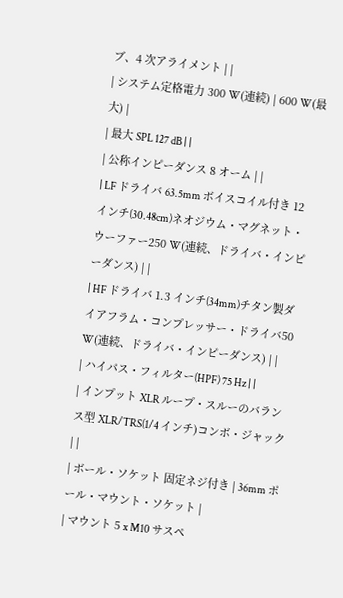ブ、4 次アライメント | |
| システム定格電力 300 W(連続) | 600 W(最大) |
| 最大 SPL 127 dB | |
| 公称インピーダンス 8 オーム | |
| LF ドライバ 63.5mm ボイスコイル付き 12 インチ(30.48cm)ネオジウム・マグネット・ウーファー250 W(連続、ドライバ・インピーダンス) | |
| HF ドライバ 1.3 インチ(34mm)チタン製ダイアフラム・コンプレッサー・ドライバ50 W(連続、ドライバ・インピーダンス) | |
| ハイパス・フィルター(HPF) 75 Hz | |
| インプット XLR ループ・スルーのバランス型 XLR/TRS(1/4 インチ)コンボ・ジャック | |
| ボール・ソケット 固定ネジ付き | 36mm ポール・マウント・ソケット |
| マウント 5 x M10 サスペ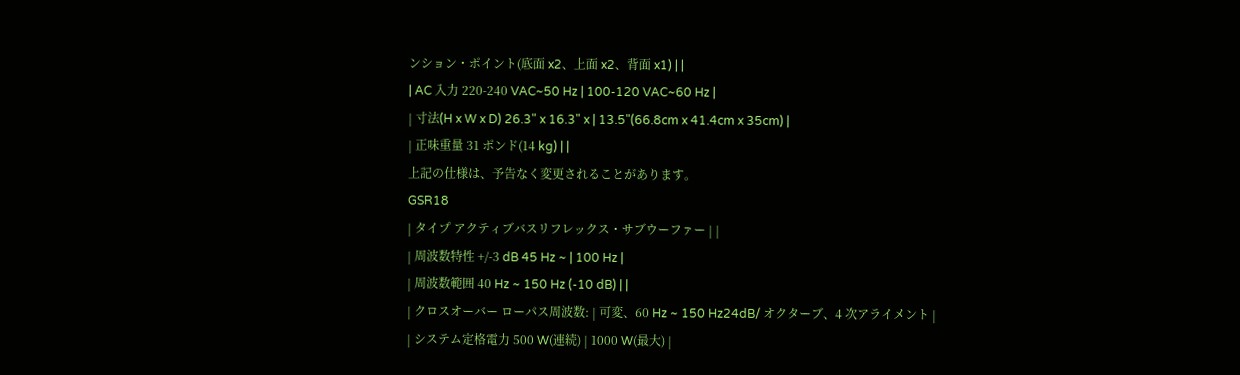ンション・ポイント(底面 x2、上面 x2、背面 x1) | |
| AC 入力 220-240 VAC~50 Hz | 100-120 VAC~60 Hz |
| 寸法(H x W x D) 26.3" x 16.3" x | 13.5"(66.8cm x 41.4cm x 35cm) |
| 正味重量 31 ポンド(14 kg) | |
上記の仕様は、予告なく変更されることがあります。
GSR18
| タイプ アクティブバスリフレックス・サブウーファー | |
| 周波数特性 +/-3 dB 45 Hz ~ | 100 Hz |
| 周波数範囲 40 Hz ~ 150 Hz (-10 dB) | |
| クロスオーバー ローパス周波数: | 可変、60 Hz ~ 150 Hz24dB/ オクターブ、4 次アライメント |
| システム定格電力 500 W(連続) | 1000 W(最大) |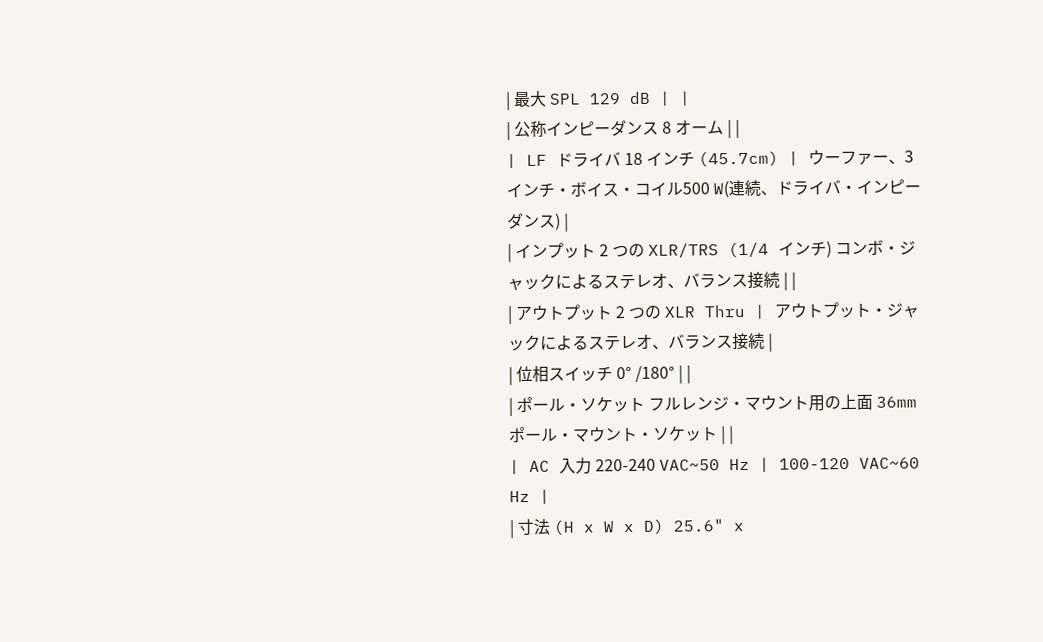| 最大 SPL 129 dB | |
| 公称インピーダンス 8 オーム | |
| LF ドライバ 18 インチ (45.7cm) | ウーファー、3 インチ・ボイス・コイル500 W(連続、ドライバ・インピーダンス) |
| インプット 2 つの XLR/TRS (1/4 インチ) コンボ・ジャックによるステレオ、バランス接続 | |
| アウトプット 2 つの XLR Thru | アウトプット・ジャックによるステレオ、バランス接続 |
| 位相スイッチ 0° /180° | |
| ポール・ソケット フルレンジ・マウント用の上面 36mm ポール・マウント・ソケット | |
| AC 入力 220-240 VAC~50 Hz | 100-120 VAC~60 Hz |
| 寸法 (H x W x D) 25.6" x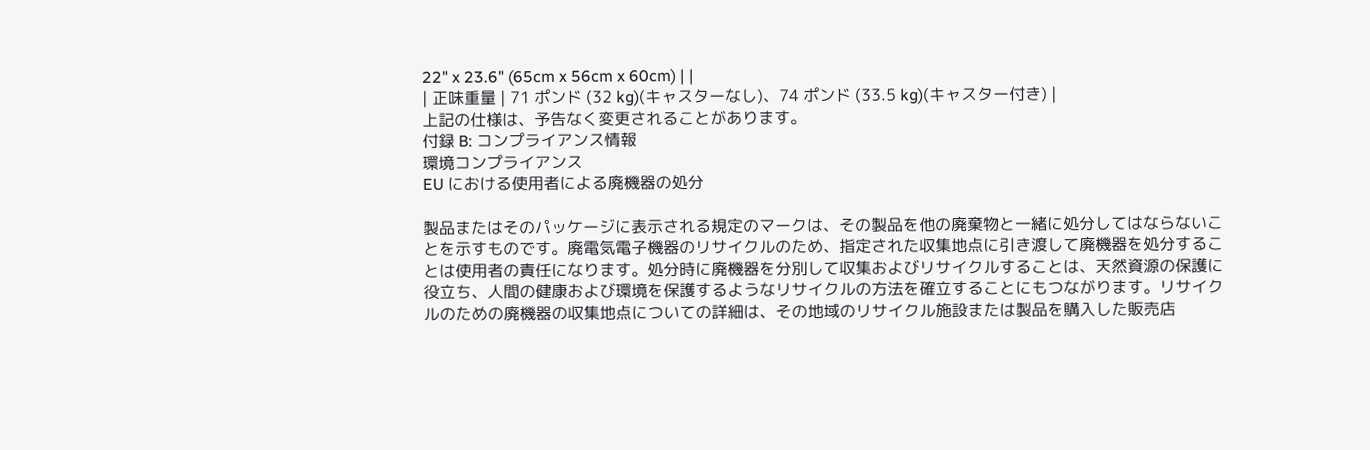22" x 23.6" (65cm x 56cm x 60cm) | |
| 正味重量 | 71 ポンド (32 kg)(キャスターなし)、74 ポンド (33.5 kg)(キャスター付き) |
上記の仕様は、予告なく変更されることがあります。
付録 B: コンプライアンス情報
環境コンプライアンス
EU における使用者による廃機器の処分

製品またはそのパッケージに表示される規定のマークは、その製品を他の廃棄物と一緒に処分してはならないことを示すものです。廃電気電子機器のリサイクルのため、指定された収集地点に引き渡して廃機器を処分することは使用者の責任になります。処分時に廃機器を分別して収集およびリサイクルすることは、天然資源の保護に役立ち、人間の健康および環境を保護するようなリサイクルの方法を確立することにもつながります。リサイクルのための廃機器の収集地点についての詳細は、その地域のリサイクル施設または製品を購入した販売店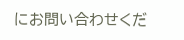にお問い合わせくだ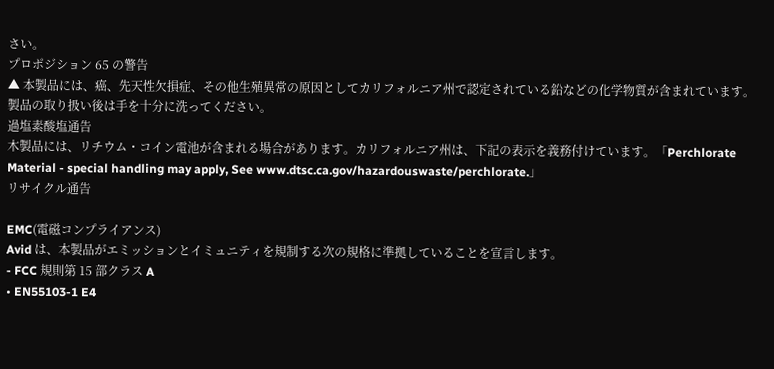さい。
プロポジション 65 の警告
▲ 本製品には、癌、先天性欠損症、その他生殖異常の原因としてカリフォルニア州で認定されている鉛などの化学物質が含まれています。製品の取り扱い後は手を十分に洗ってください。
過塩素酸塩通告
木製品には、リチウム・コイン電池が含まれる場合があります。カリフォルニア州は、下記の表示を義務付けています。「Perchlorate Material - special handling may apply, See www.dtsc.ca.gov/hazardouswaste/perchlorate.」
リサイクル通告

EMC(電磁コンプライアンス)
Avid は、本製品がエミッションとイミュニティを規制する次の規格に準拠していることを宣言します。
- FCC 規則第 15 部クラス A
• EN55103-1 E4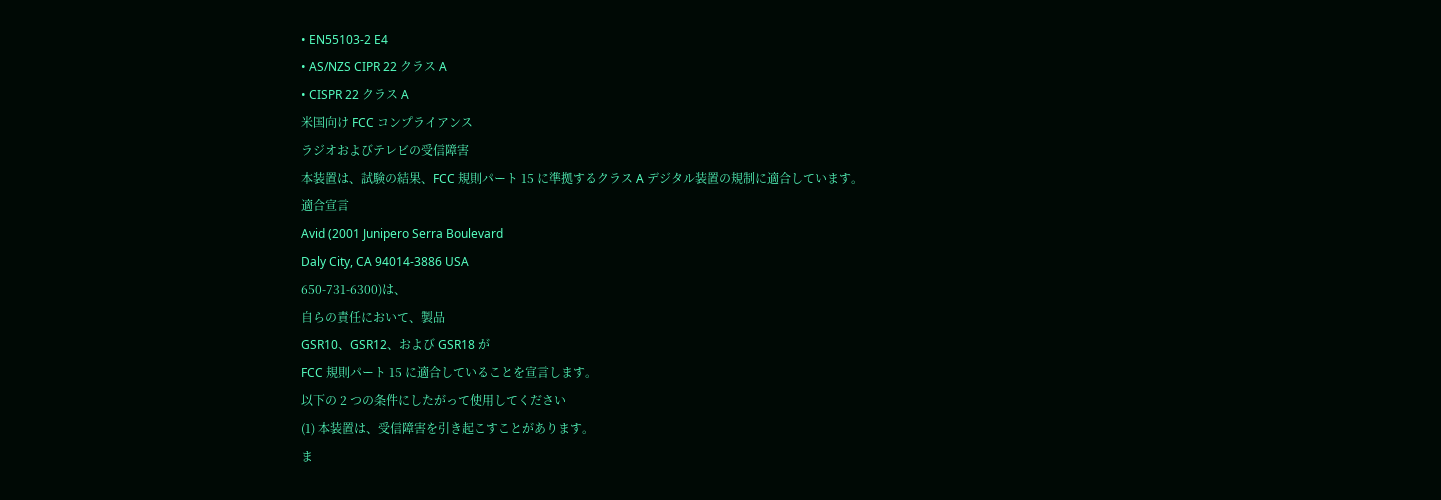• EN55103-2 E4
• AS/NZS CIPR 22 クラス A
• CISPR 22 クラス A
米国向け FCC コンプライアンス
ラジオおよびテレビの受信障害
本装置は、試験の結果、FCC 規則パート 15 に準拠するクラス A デジタル装置の規制に適合しています。
適合宣言
Avid (2001 Junipero Serra Boulevard
Daly City, CA 94014-3886 USA
650-731-6300)は、
自らの責任において、製品
GSR10、GSR12、および GSR18 が
FCC 規則パート 15 に適合していることを宣言します。
以下の 2 つの条件にしたがって使用してください
(1) 本装置は、受信障害を引き起こすことがあります。
ま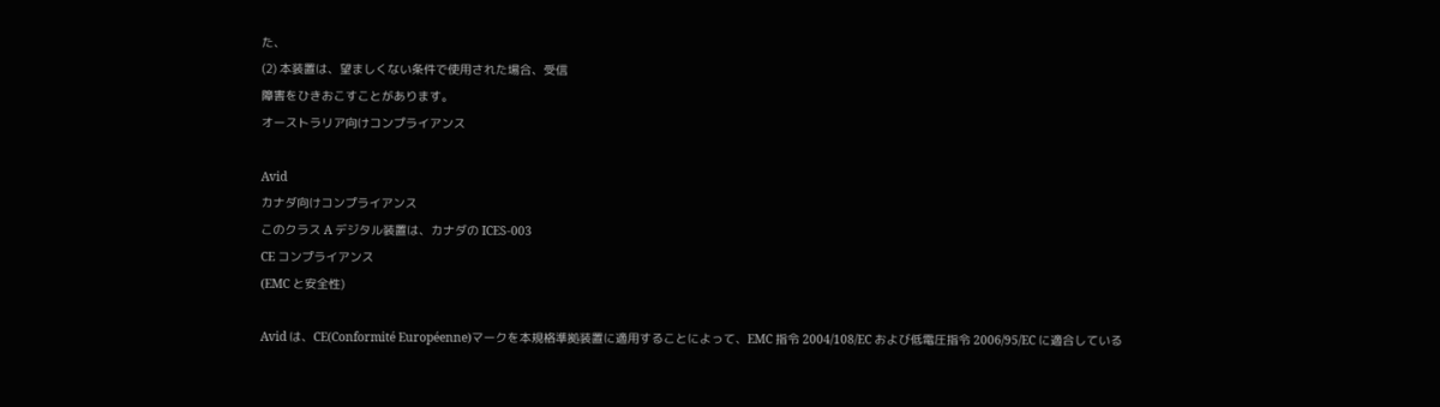た、
(2) 本装置は、望ましくない条件で使用された場合、受信
障害をひきおこすことがあります。
オーストラリア向けコンプライアンス

Avid
カナダ向けコンプライアンス
このクラス A デジタル装置は、カナダの ICES-003
CE コンプライアンス
(EMC と安全性)

Avid は、CE(Conformité Européenne)マークを本規格準拠装置に適用することによって、EMC 指令 2004/108/EC および低電圧指令 2006/95/EC に適合している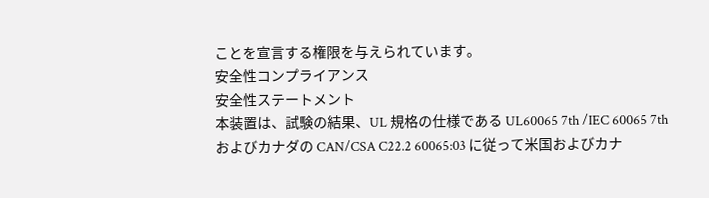ことを宣言する権限を与えられています。
安全性コンプライアンス
安全性ステートメント
本装置は、試験の結果、UL 規格の仕様である UL60065 7th /IEC 60065 7th およびカナダの CAN/CSA C22.2 60065:03 に従って米国およびカナ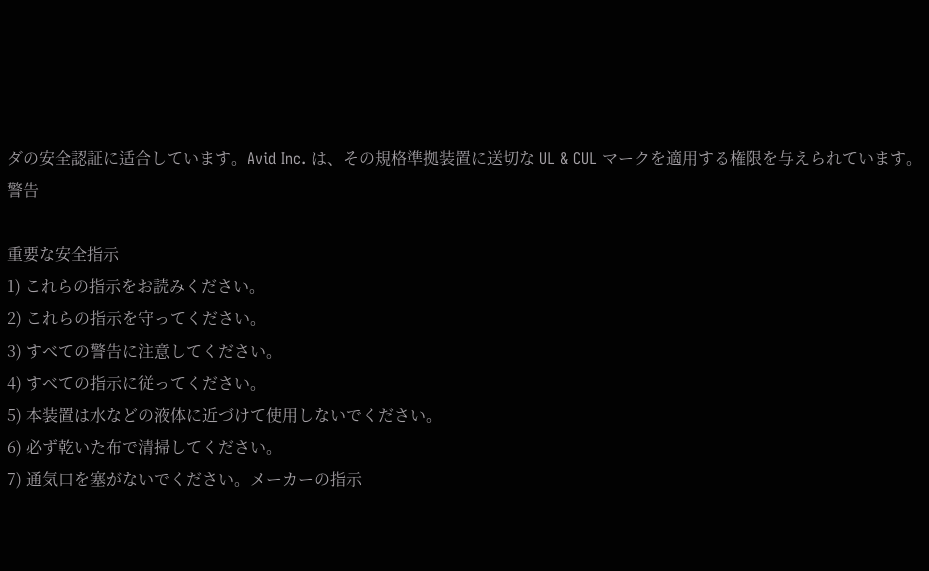ダの安全認証に适合しています。Avid Inc. は、その規格準拠装置に送切な UL & CUL マークを適用する権限を与えられています。
警告

重要な安全指示
1) これらの指示をお読みください。
2) これらの指示を守ってください。
3) すべての警告に注意してください。
4) すべての指示に従ってください。
5) 本装置は水などの液体に近づけて使用しないでください。
6) 必ず乾いた布で清掃してください。
7) 通気口を塞がないでください。メーカーの指示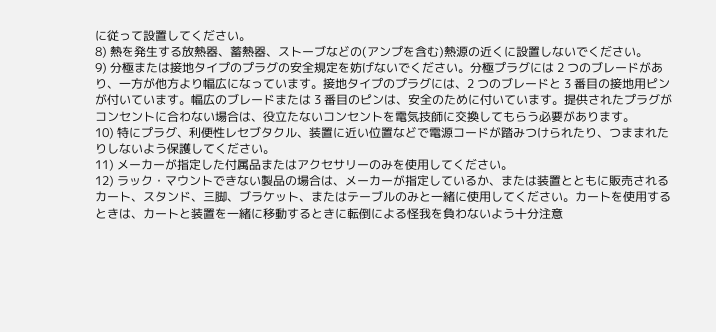に従って設置してください。
8) 熱を発生する放熱器、蓄熱器、ストーブなどの(アンプを含む)熱源の近くに設置しないでください。
9) 分極または接地タイプのプラグの安全規定を妨げないでください。分極プラグには 2 つのブレードがあり、一方が他方より幅広になっています。接地タイプのプラグには、2 つのブレードと 3 番目の接地用ピンが付いています。幅広のブレードまたは 3 番目のピンは、安全のために付いています。提供されたプラグがコンセントに合わない場合は、役立たないコンセントを電気技師に交換してもらう必要があります。
10) 特にプラグ、利便性レセブタクル、装置に近い位置などで電源コードが踏みつけられたり、つままれたりしないよう保護してください。
11) メーカーが指定した付属品またはアクセサリーのみを使用してください。
12) ラック・マウントできない製品の場合は、メーカーが指定しているか、または装置とともに販売されるカート、スタンド、三脚、ブラケット、またはテーブルのみと一緒に使用してください。カートを使用するときは、カートと装置を一緒に移動するときに転倒による怪我を負わないよう十分注意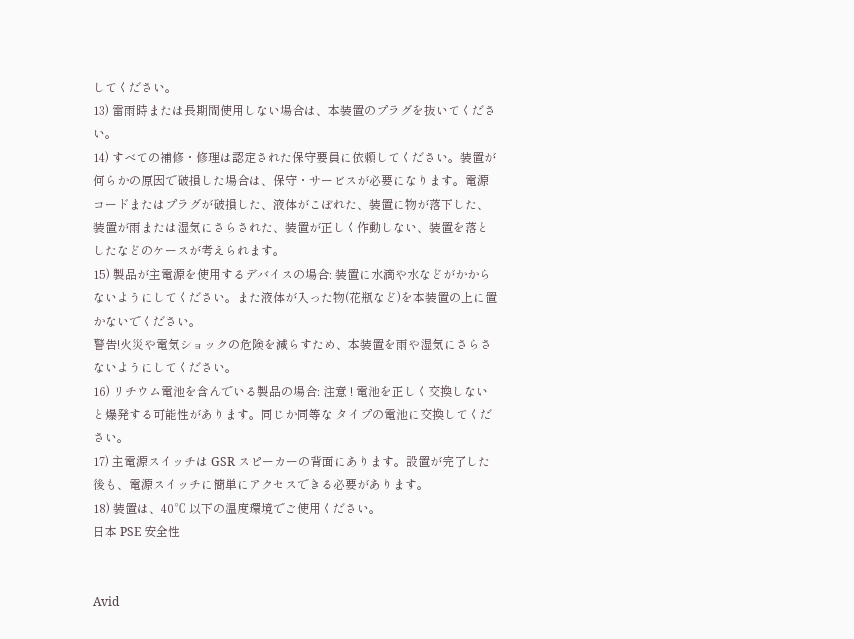してください。
13) 雷雨時または長期間使用しない場合は、本装置のプラグを抜いてください。
14) すべての補修・修理は認定された保守要員に依頼してください。装置が何らかの原因で破損した場合は、保守・サービスが必要になります。電源コードまたはプラグが破損した、液体がこぼれた、装置に物が落下した、装置が雨または湿気にさらされた、装置が正しく作動しない、装置を落としたなどのケースが考えられます。
15) 製品が主電源を使用するデバイスの場合: 装置に水滴や水などがかからないようにしてください。また液体が入った物(花瓶など)を本装置の上に置かないでください。
警告!火災や電気ショックの危険を減らすため、本装置を雨や湿気にさらさないようにしてください。
16) リチウム電池を含んでいる製品の場合: 注意 ! 電池を正しく交換しないと爆発する可能性があります。同じか同等な タイプの電池に交換してください。
17) 主電源スイッチは GSR スピーカーの背面にあります。設置が完了した後も、電源スイッチに簡単にアクセスできる必要があります。
18) 装置は、40℃ 以下の温度環境でご使用ください。
日本 PSE 安全性


Avid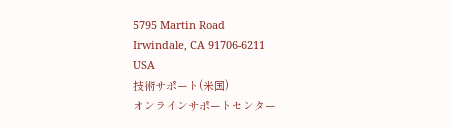5795 Martin Road
Irwindale, CA 91706-6211
USA
技術サポート(米国)
オンラインサポートセンター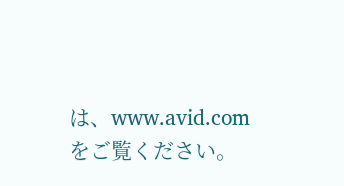は、www.avid.com をご覧ください。